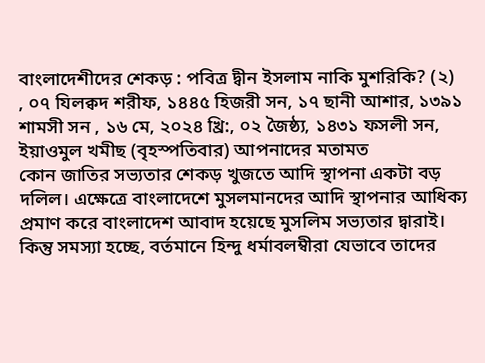বাংলাদেশীদের শেকড় : পবিত্র দ্বীন ইসলাম নাকি মুশরিকি? (২)
, ০৭ যিলক্বদ শরীফ, ১৪৪৫ হিজরী সন, ১৭ ছানী আশার, ১৩৯১ শামসী সন , ১৬ মে, ২০২৪ খ্রি:, ০২ জৈষ্ঠ্য, ১৪৩১ ফসলী সন, ইয়াওমুল খমীছ (বৃহস্পতিবার) আপনাদের মতামত
কোন জাতির সভ্যতার শেকড় খুজতে আদি স্থাপনা একটা বড় দলিল। এক্ষেত্রে বাংলাদেশে মুসলমানদের আদি স্থাপনার আধিক্য প্রমাণ করে বাংলাদেশ আবাদ হয়েছে মুসলিম সভ্যতার দ্বারাই। কিন্তু সমস্যা হচ্ছে, বর্তমানে হিন্দু ধর্মাবলম্বীরা যেভাবে তাদের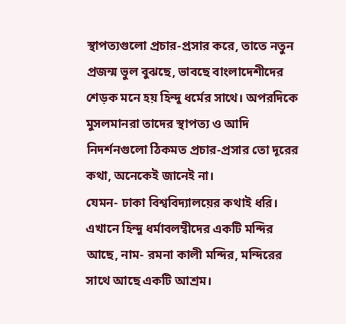স্থাপত্যগুলো প্রচার-প্রসার করে, তাতে নতুন প্রজন্ম ভুল বুঝছে, ভাবছে বাংলাদেশীদের শেড়ক মনে হয় হিন্দু ধর্মের সাথে। অপরদিকে মুসলমানরা তাদের স্থাপত্য ও আদি নিদর্শনগুলো ঠিকমত প্রচার-প্রসার তো দূরের কথা, অনেকেই জানেই না।
যেমন- ঢাকা বিশ্ববিদ্যালয়ের কথাই ধরি। এখানে হিন্দু ধর্মাবলম্বীদের একটি মন্দির আছে, নাম- রমনা কালী মন্দির, মন্দিরের সাথে আছে একটি আশ্রম।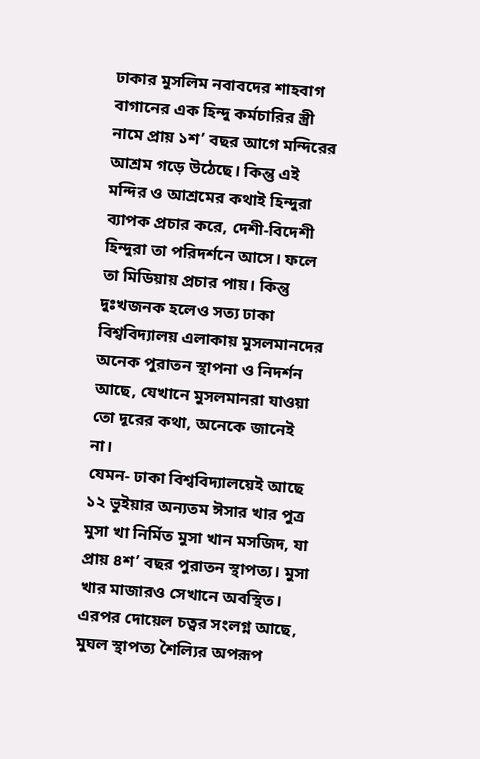ঢাকার মুসলিম নবাবদের শাহবাগ বাগানের এক হিন্দু কর্মচারির স্ত্রী নামে প্রায় ১শ’ বছর আগে মন্দিরের আশ্রম গড়ে উঠেছে। কিন্তু এই মন্দির ও আশ্রমের কথাই হিন্দুরা ব্যাপক প্রচার করে, দেশী-বিদেশী হিন্দুরা তা পরিদর্শনে আসে। ফলে তা মিডিয়ায় প্রচার পায়। কিন্তু দুঃখজনক হলেও সত্য ঢাকা বিশ্ববিদ্যালয় এলাকায় মুসলমানদের অনেক পুরাতন স্থাপনা ও নিদর্শন আছে, যেখানে মুসলমানরা যাওয়া তো দূরের কথা, অনেকে জানেই না।
যেমন- ঢাকা বিশ্ববিদ্যালয়েই আছে ১২ ভুইয়ার অন্যতম ঈসার খার পুত্র মুসা খা নির্মিত মুসা খান মসজিদ, যা প্রায় ৪শ’ বছর পুরাতন স্থাপত্য। মুসা খার মাজারও সেখানে অবস্থিত। এরপর দোয়েল চত্বর সংলগ্ন আছে, মুঘল স্থাপত্য শৈল্যির অপরূপ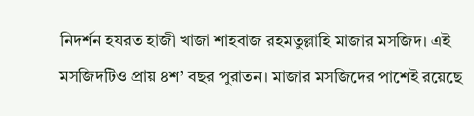নিদর্শন হযরত হাজী খাজা শাহবাজ রহমতুল্লাহি মাজার মসজিদ। এই মসজিদটিও প্রায় ৪শ’ বছর পুরাতন। মাজার মসজিদের পাশেই রয়েছে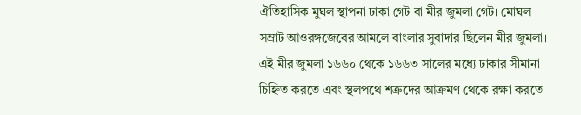ঐতিহাসিক মুঘল স্থাপনা ঢাকা গেট বা মীর জুমলা গেট। মোঘল সম্রাট আওরঙ্গজেবের আমলে বাংলার সুবাদার ছিলেন মীর জুমলা। এই মীর জুমলা ১৬৬০ থেকে ১৬৬৩ সালের মধ্যে ঢাকার সীমানা চিহ্নিত করতে এবং স্থলপথে শত্রুদের আক্রমণ থেকে রক্ষা করতে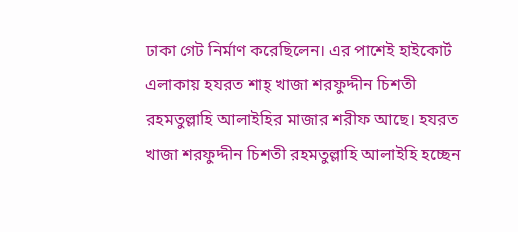ঢাকা গেট নির্মাণ করেছিলেন। এর পাশেই হাইকোর্ট এলাকায় হযরত শাহ্ খাজা শরফুদ্দীন চিশতী রহমতুল্লাহি আলাইহির মাজার শরীফ আছে। হযরত খাজা শরফুদ্দীন চিশতী রহমতুল্লাহি আলাইহি হচ্ছেন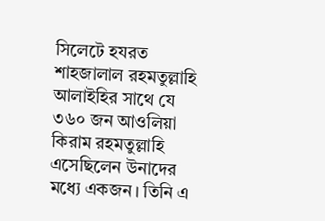সিলেটে হযরত শাহজালাল রহমতুল্লাহি আলাইহির সাথে যে ৩৬০ জন আওলিয়া কিরাম রহমতুল্লাহি এসেছিলেন উনাদের মধ্যে একজন। তিনি এ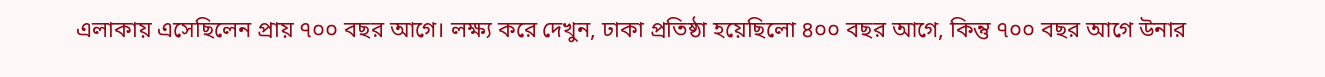এলাকায় এসেছিলেন প্রায় ৭০০ বছর আগে। লক্ষ্য করে দেখুন, ঢাকা প্রতিষ্ঠা হয়েছিলো ৪০০ বছর আগে, কিন্তু ৭০০ বছর আগে উনার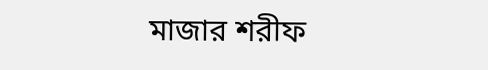মাজার শরীফ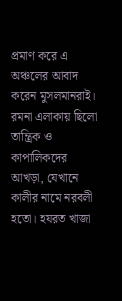প্রমাণ করে এ অঞ্চলের আবাদ করেন মুসলমানরাই। রমনা এলাকায় ছিলো তান্ত্রিক ও কাপালিকদের আখড়া, যেখানে কালীর নামে নরবলী হতো। হযরত খাজা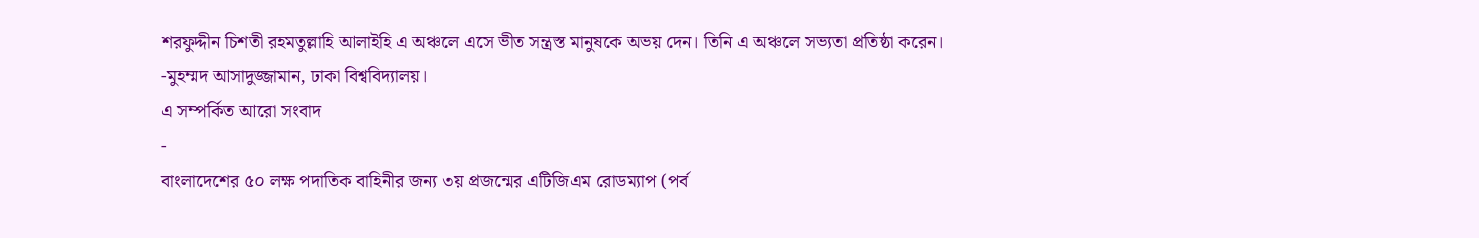শরফুদ্দীন চিশতী রহমতুল্লাহি আলাইহি এ অঞ্চলে এসে ভীত সন্ত্রস্ত মানুষকে অভয় দেন। তিনি এ অঞ্চলে সভ্যতা প্রতিষ্ঠা করেন।
-মুহম্মদ আসাদুজ্জামান, ঢাকা বিশ্ববিদ্যালয়।
এ সম্পর্কিত আরো সংবাদ
-
বাংলাদেশের ৫০ লক্ষ পদাতিক বাহিনীর জন্য ৩য় প্রজন্মের এটিজিএম রোডম্যাপ (পর্ব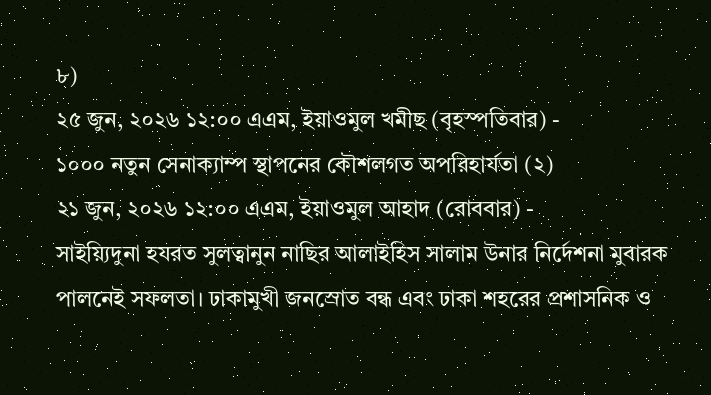৮)
২৫ জুন, ২০২৬ ১২:০০ এএম, ইয়াওমুল খমীছ (বৃহস্পতিবার) -
১০০০ নতুন সেনাক্যাম্প স্থাপনের কৌশলগত অপরিহার্যতা (২)
২১ জুন, ২০২৬ ১২:০০ এএম, ইয়াওমুল আহাদ (রোববার) -
সাইয়্যিদুনা হযরত সুলত্বানুন নাছির আলাইহিস সালাম উনার নির্দেশনা মুবারক পালনেই সফলতা। ঢাকামুখী জনস্রোত বন্ধ এবং ঢাকা শহরের প্রশাসনিক ও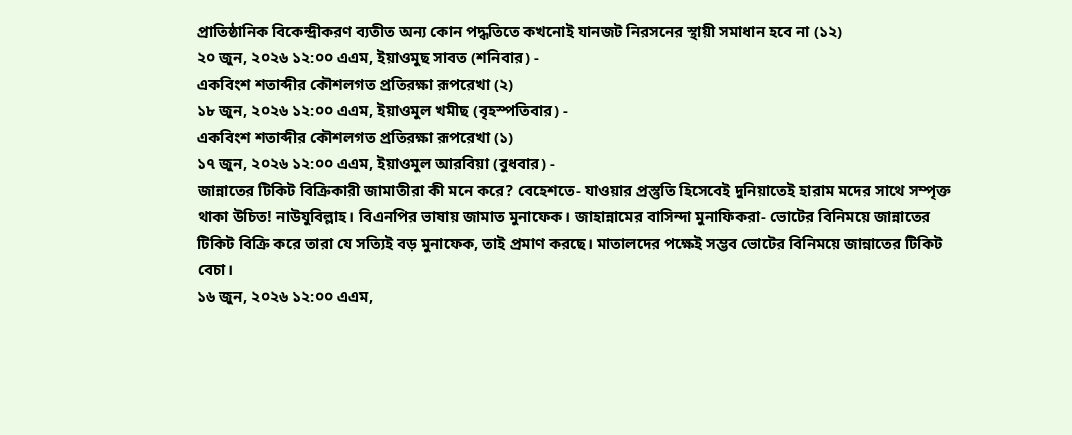প্রাতিষ্ঠানিক বিকেন্দ্রীকরণ ব্যতীত অন্য কোন পদ্ধতিতে কখনোই যানজট নিরসনের স্থায়ী সমাধান হবে না (১২)
২০ জুন, ২০২৬ ১২:০০ এএম, ইয়াওমুছ সাবত (শনিবার) -
একবিংশ শতাব্দীর কৌশলগত প্রতিরক্ষা রূপরেখা (২)
১৮ জুন, ২০২৬ ১২:০০ এএম, ইয়াওমুল খমীছ (বৃহস্পতিবার) -
একবিংশ শতাব্দীর কৌশলগত প্রতিরক্ষা রূপরেখা (১)
১৭ জুন, ২০২৬ ১২:০০ এএম, ইয়াওমুল আরবিয়া (বুধবার) -
জান্নাতের টিকিট বিক্রিকারী জামাতীরা কী মনে করে? বেহেশতে- যাওয়ার প্রস্তুতি হিসেবেই দুনিয়াতেই হারাম মদের সাথে সম্পৃক্ত থাকা উচিত! নাউযুবিল্লাহ। বিএনপির ভাষায় জামাত মুনাফেক। জাহান্নামের বাসিন্দা মুনাফিকরা- ভোটের বিনিময়ে জান্নাতের টিকিট বিক্রি করে তারা যে সত্যিই বড় মুনাফেক, তাই প্রমাণ করছে। মাতালদের পক্ষেই সম্ভব ভোটের বিনিময়ে জান্নাতের টিকিট বেচা।
১৬ জুন, ২০২৬ ১২:০০ এএম,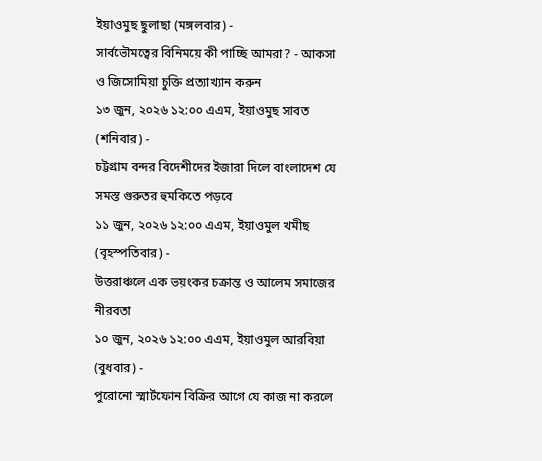ইয়াওমুছ ছুলাছা (মঙ্গলবার) -
সার্বভৌমত্বের বিনিময়ে কী পাচ্ছি আমরা? - আকসা ও জিসোমিয়া চুক্তি প্রত্যাখ্যান করুন
১৩ জুন, ২০২৬ ১২:০০ এএম, ইয়াওমুছ সাবত (শনিবার) -
চট্টগ্রাম বন্দর বিদেশীদের ইজারা দিলে বাংলাদেশ যে সমস্ত গুরুতর হুমকিতে পড়বে
১১ জুন, ২০২৬ ১২:০০ এএম, ইয়াওমুল খমীছ (বৃহস্পতিবার) -
উত্তরাঞ্চলে এক ভয়ংকর চক্রান্ত ও আলেম সমাজের নীরবতা
১০ জুন, ২০২৬ ১২:০০ এএম, ইয়াওমুল আরবিয়া (বুধবার) -
পুরোনো স্মার্টফোন বিক্রির আগে যে কাজ না করলে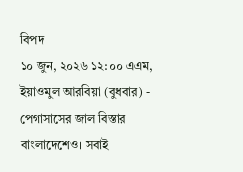বিপদ
১০ জুন, ২০২৬ ১২:০০ এএম, ইয়াওমুল আরবিয়া (বুধবার) -
পেগাসাসের জাল বিস্তার বাংলাদেশেও। সবাই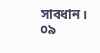সাবধান।
০৯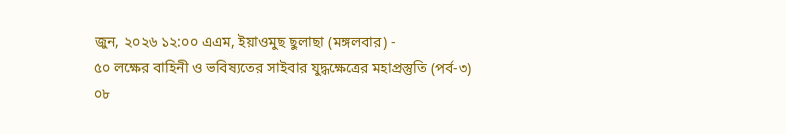জুন, ২০২৬ ১২:০০ এএম, ইয়াওমুছ ছুলাছা (মঙ্গলবার) -
৫০ লক্ষের বাহিনী ও ভবিষ্যতের সাইবার যুদ্ধক্ষেত্রের মহাপ্রস্তুতি (পর্ব-৩)
০৮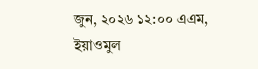জুন, ২০২৬ ১২:০০ এএম, ইয়াওমুল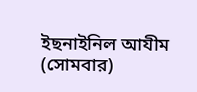ইছনাইনিল আযীম (সোমবার)